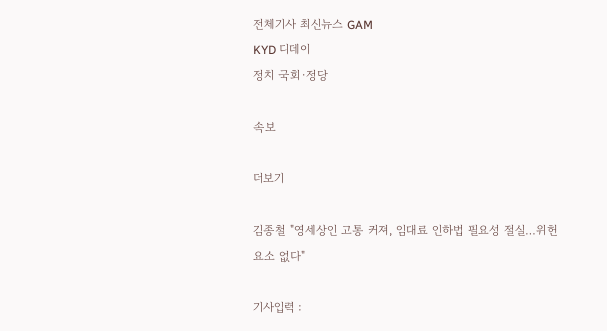전체기사 최신뉴스 GAM
KYD 디데이
정치 국회·정당

속보

더보기

김종철 "영세상인 고통 커져, 임대료 인하법 필요성 절실…위헌 요소 없다"

기사입력 :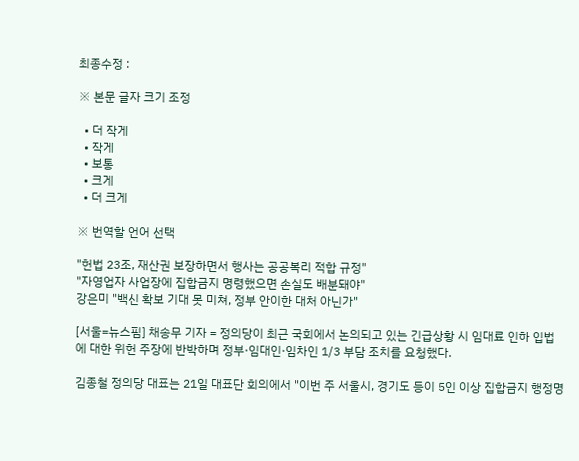최종수정 :

※ 본문 글자 크기 조정

  • 더 작게
  • 작게
  • 보통
  • 크게
  • 더 크게

※ 번역할 언어 선택

"헌법 23조, 재산권 보장하면서 행사는 공공복리 적합 규정"
"자영업자 사업장에 집합금지 명령했으면 손실도 배분돼야"
강은미 "백신 확보 기대 못 미쳐, 정부 안이한 대처 아닌가"

[서울=뉴스핌] 채송무 기자 = 정의당이 최근 국회에서 논의되고 있는 긴급상황 시 임대료 인하 입법에 대한 위헌 주장에 반박하며 정부·임대인·임차인 1/3 부담 조치를 요청했다.

김종철 정의당 대표는 21일 대표단 회의에서 "이번 주 서울시, 경기도 등이 5인 이상 집합금지 행정명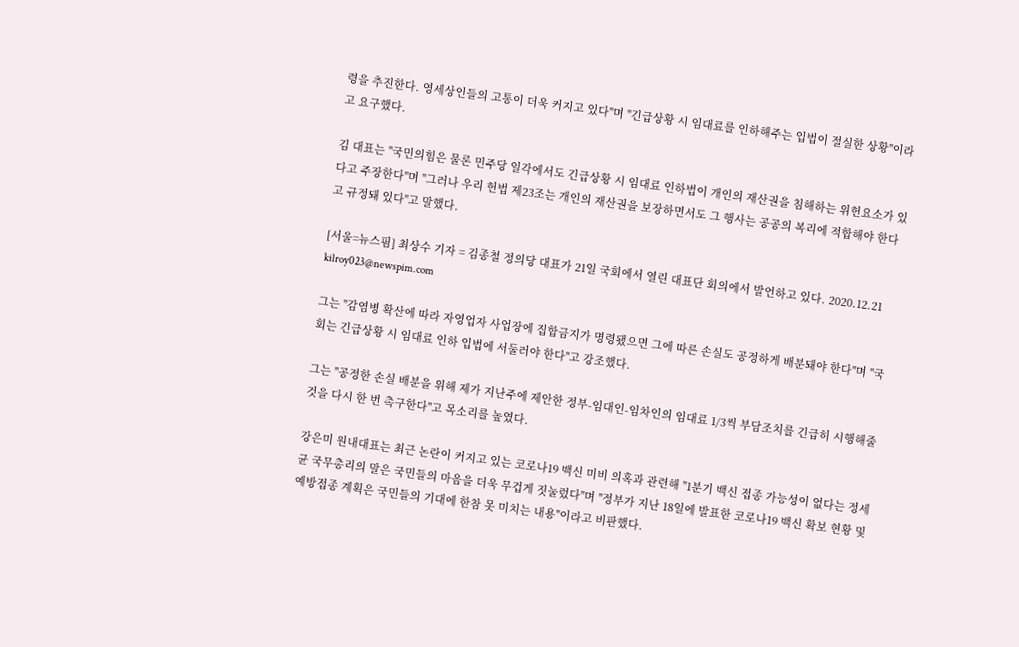령을 추진한다. 영세상인들의 고통이 더욱 커지고 있다"며 "긴급상황 시 임대료를 인하해주는 입법이 절실한 상황"이라고 요구했다.

김 대표는 "국민의힘은 물론 민주당 일각에서도 긴급상황 시 임대료 인하법이 개인의 재산권을 침해하는 위헌요소가 있다고 주장한다"며 "그러나 우리 헌법 제23조는 개인의 재산권을 보장하면서도 그 행사는 공공의 복리에 적합해야 한다고 규정돼 있다"고 말했다.

[서울=뉴스핌] 최상수 기자 = 김종철 정의당 대표가 21일 국회에서 열린 대표단 회의에서 발언하고 있다. 2020.12.21 kilroy023@newspim.com

그는 "감염병 확산에 따라 자영업자 사업장에 집합금지가 명령됐으면 그에 따른 손실도 공정하게 배분돼야 한다"며 "국회는 긴급상황 시 임대료 인하 입법에 서둘러야 한다"고 강조했다.

그는 "공정한 손실 배분을 위해 제가 지난주에 제안한 정부-임대인-임차인의 임대료 1/3씩 부담조치를 긴급히 시행해줄 것을 다시 한 번 촉구한다"고 목소리를 높였다.

강은미 원내대표는 최근 논란이 커지고 있는 코로나19 백신 미비 의혹과 관련해 "1분기 백신 접종 가능성이 없다는 정세균 국무총리의 말은 국민들의 마음을 더욱 무겁게 짓눌렀다"며 "정부가 지난 18일에 발표한 코로나19 백신 확보 현황 및 예방접종 계획은 국민들의 기대에 한참 못 미치는 내용"이라고 비판했다.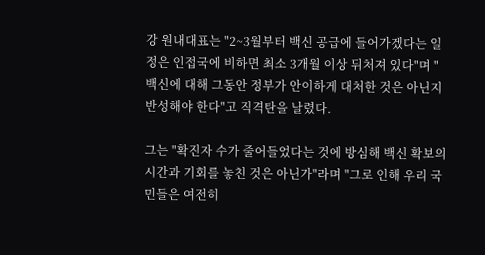강 원내대표는 "2~3월부터 백신 공급에 들어가겠다는 일정은 인접국에 비하면 최소 3개월 이상 뒤처져 있다"며 "백신에 대해 그동안 정부가 안이하게 대처한 것은 아닌지 반성해야 한다"고 직격탄을 날렸다.

그는 "확진자 수가 줄어들었다는 것에 방심해 백신 확보의 시간과 기회를 놓친 것은 아닌가"라며 "그로 인해 우리 국민들은 여전히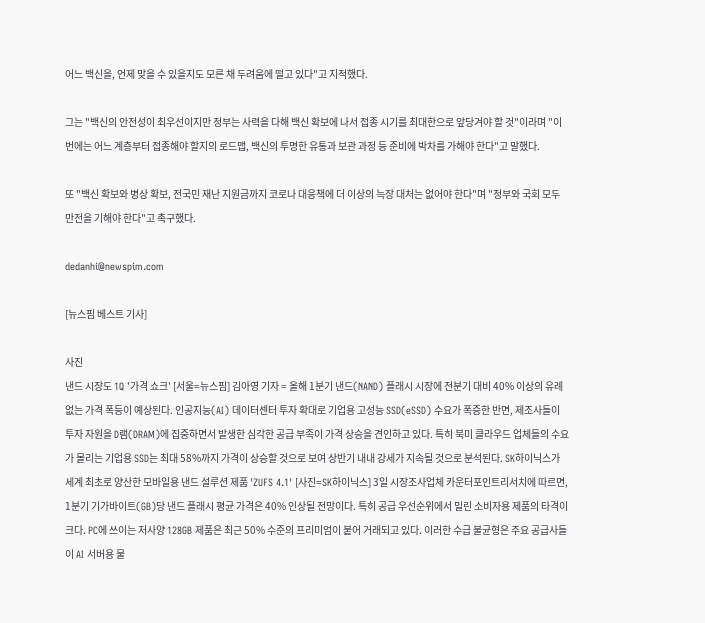어느 백신을, 언제 맞을 수 있을지도 모른 채 두려움에 떨고 있다"고 지적했다.

그는 "백신의 안전성이 최우선이지만 정부는 사력을 다해 백신 확보에 나서 접종 시기를 최대한으로 앞당겨야 할 것"이라며 "이번에는 어느 계층부터 접종해야 할지의 로드맵, 백신의 투명한 유통과 보관 과정 등 준비에 박차를 가해야 한다"고 말했다.

또 "백신 확보와 병상 확보, 전국민 재난 지원금까지 코로나 대응책에 더 이상의 늑장 대처는 없어야 한다"며 "정부와 국회 모두 만전을 기해야 한다"고 촉구했다.

dedanhi@newspim.com

[뉴스핌 베스트 기사]

사진
낸드 시장도 1Q '가격 쇼크' [서울=뉴스핌] 김아영 기자 = 올해 1분기 낸드(NAND) 플래시 시장에 전분기 대비 40% 이상의 유례없는 가격 폭등이 예상된다. 인공지능(AI) 데이터센터 투자 확대로 기업용 고성능 SSD(eSSD) 수요가 폭증한 반면, 제조사들이 투자 자원을 D램(DRAM)에 집중하면서 발생한 심각한 공급 부족이 가격 상승을 견인하고 있다. 특히 북미 클라우드 업체들의 수요가 몰리는 기업용 SSD는 최대 58%까지 가격이 상승할 것으로 보여 상반기 내내 강세가 지속될 것으로 분석된다. SK하이닉스가 세계 최초로 양산한 모바일용 낸드 설루션 제품 'ZUFS 4.1' [사진=SK하이닉스] 3일 시장조사업체 카운터포인트리서치에 따르면, 1분기 기가바이트(GB)당 낸드 플래시 평균 가격은 40% 인상될 전망이다. 특히 공급 우선순위에서 밀린 소비자용 제품의 타격이 크다. PC에 쓰이는 저사양 128GB 제품은 최근 50% 수준의 프리미엄이 붙어 거래되고 있다. 이러한 수급 불균형은 주요 공급사들이 AI 서버용 물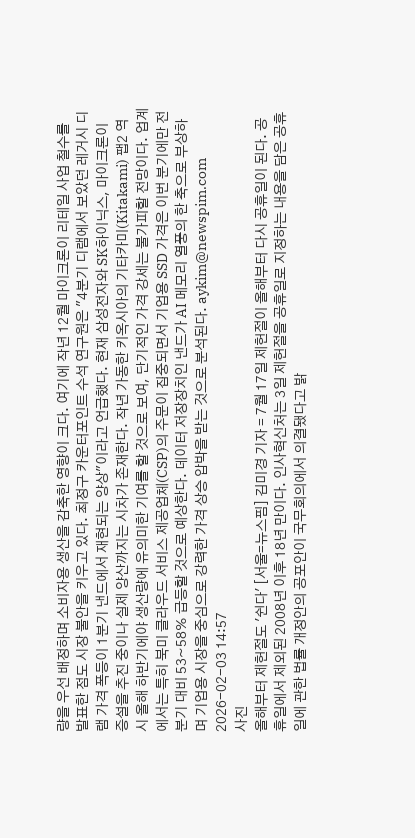량을 우선 배정하며 소비자용 생산을 감축한 영향이 크다. 여기에 작년 12월 마이크론이 리테일 사업 철수를 발표한 점도 시장 불안을 키우고 있다. 최정구 카운터포인트 수석 연구원은 "4분기 디램에서 보았던 레거시 디램 가격 폭등이 1분기 낸드에서 재현되는 양상"이라고 언급했다. 현재 삼성전자와 SK하이닉스, 마이크론이 증설을 추진 중이나 실제 양산까지는 시차가 존재한다. 작년 가동한 키옥시아의 기타카미(Kitakami) 팹2 역시 올해 하반기에야 생산량에 유의미한 기여를 할 것으로 보여, 단기적인 가격 강세는 불가피할 전망이다. 업계에서는 특히 북미 클라우드 서비스 제공업체(CSP)의 주문이 집중되면서 기업용 SSD 가격은 이번 분기에만 전 분기 대비 53~58% 급등할 것으로 예상한다. 데이터 저장장치인 낸드가 AI 메모리 열풍의 한 축으로 부상하며 기업용 시장을 중심으로 강력한 가격 상승 압박을 받는 것으로 분석된다. aykim@newspim.com 2026-02-03 14:57
사진
올해부터 제헌절도 '쉰다' [서울=뉴스핌] 김미경 기자 = 7월 17일 제헌절이 올해부터 다시 공휴일이 된다. 공휴일에서 제외된 2008년 이후 18년 만이다. 인사혁신처는 3일 제헌절을 공휴일로 지정하는 내용을 담은 공휴일에 관한 법률 개정안의 공포안이 국무회의에서 의결됐다고 밝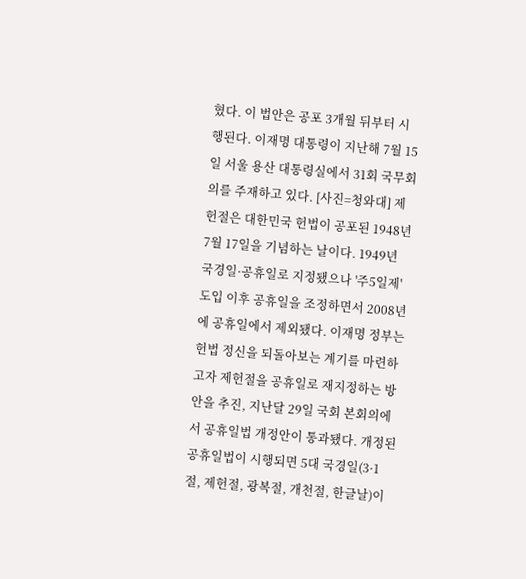혔다. 이 법안은 공포 3개월 뒤부터 시행된다. 이재명 대통령이 지난해 7월 15일 서울 용산 대통령실에서 31회 국무회의를 주재하고 있다. [사진=청와대] 제헌절은 대한민국 헌법이 공포된 1948년 7월 17일을 기념하는 날이다. 1949년 국경일·공휴일로 지정됐으나 '주5일제' 도입 이후 공휴일을 조정하면서 2008년에 공휴일에서 제외됐다. 이재명 정부는 헌법 정신을 되돌아보는 계기를 마련하고자 제헌절을 공휴일로 재지정하는 방안을 추진, 지난달 29일 국회 본회의에서 공휴일법 개정안이 통과됐다. 개정된 공휴일법이 시행되면 5대 국경일(3·1절, 제헌절, 광복절, 개천절, 한글날)이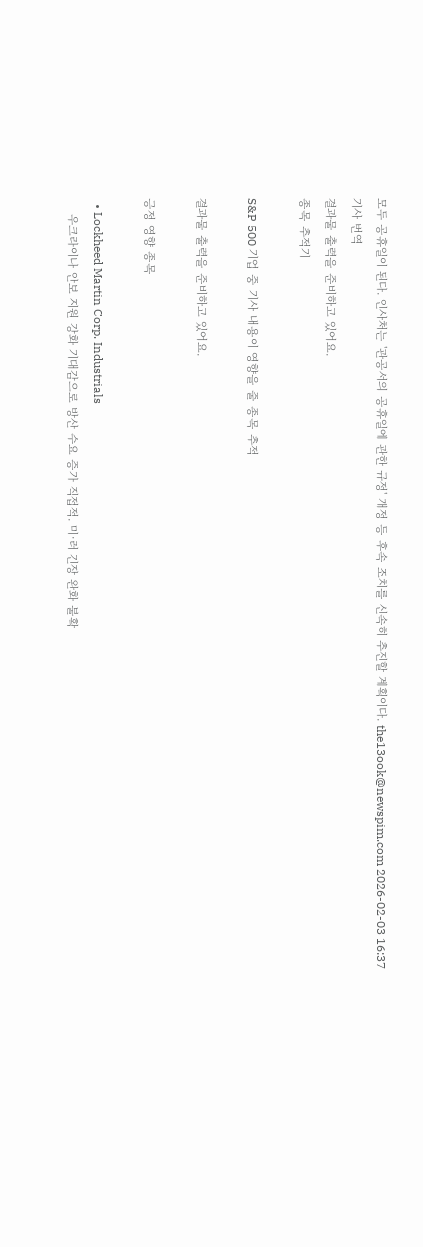모두 공휴일이 된다. 인사처는 '관공서의 공휴일에 관한 규정' 개정 등 후속 조치를 신속히 추진할 계획이다. the13ook@newspim.com 2026-02-03 16:37
기사 번역
결과물 출력을 준비하고 있어요.
종목 추적기

S&P 500 기업 중 기사 내용이 영향을 줄 종목 추적

결과물 출력을 준비하고 있어요.

긍정 영향 종목

  • Lockheed Martin Corp. Industrials
    우크라이나 안보 지원 강화 기대감으로 방산 수요 증가 직접적. 미·러 긴장 완화 불확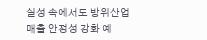실성 속에서도 방위산업 매출 안정성 강화 예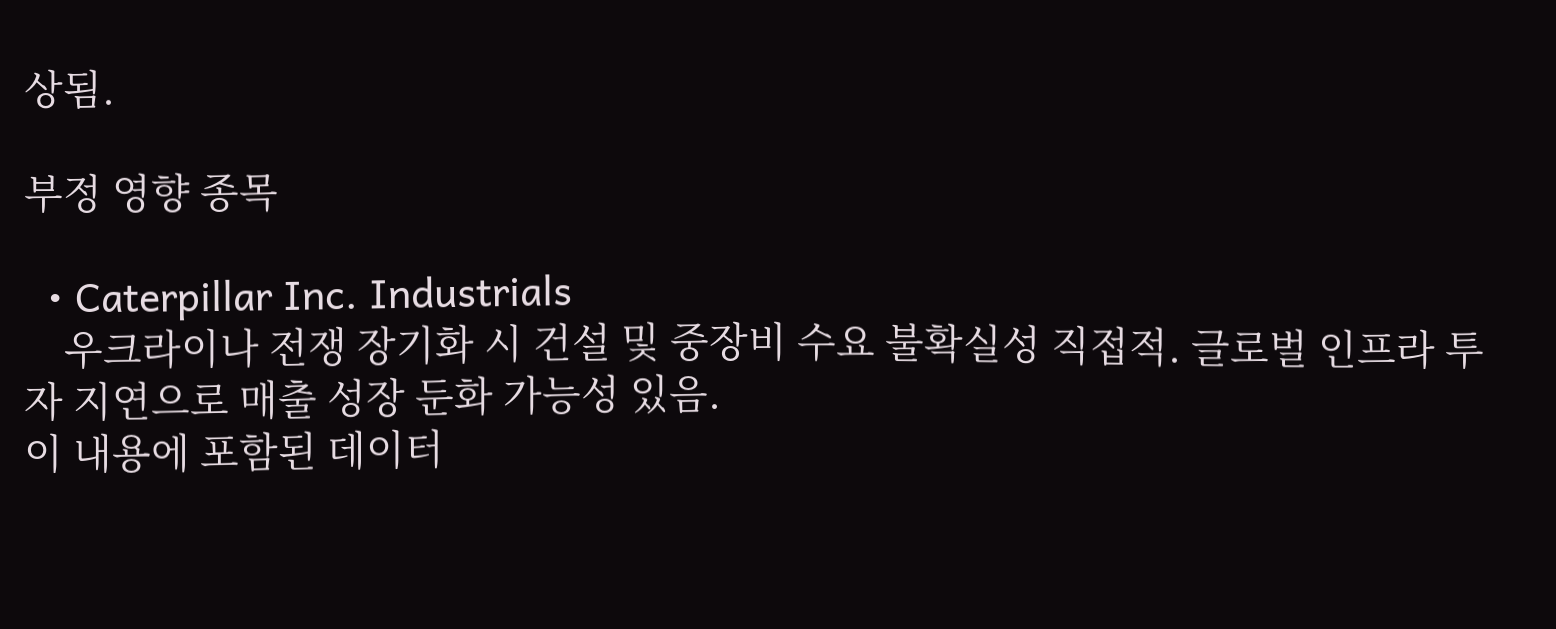상됨.

부정 영향 종목

  • Caterpillar Inc. Industrials
    우크라이나 전쟁 장기화 시 건설 및 중장비 수요 불확실성 직접적. 글로벌 인프라 투자 지연으로 매출 성장 둔화 가능성 있음.
이 내용에 포함된 데이터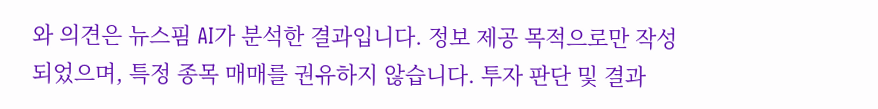와 의견은 뉴스핌 AI가 분석한 결과입니다. 정보 제공 목적으로만 작성되었으며, 특정 종목 매매를 권유하지 않습니다. 투자 판단 및 결과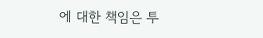에 대한 책임은 투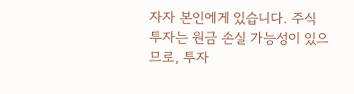자자 본인에게 있습니다. 주식 투자는 원금 손실 가능성이 있으므로, 투자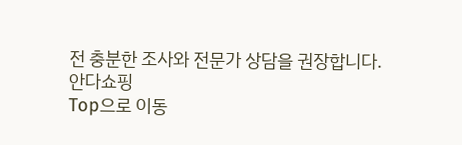전 충분한 조사와 전문가 상담을 권장합니다.
안다쇼핑
Top으로 이동